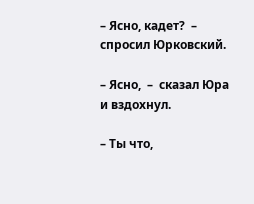– Ясно, кадет?  –  спросил Юрковский.

– Ясно,  –  сказал Юра и вздохнул.

– Ты что,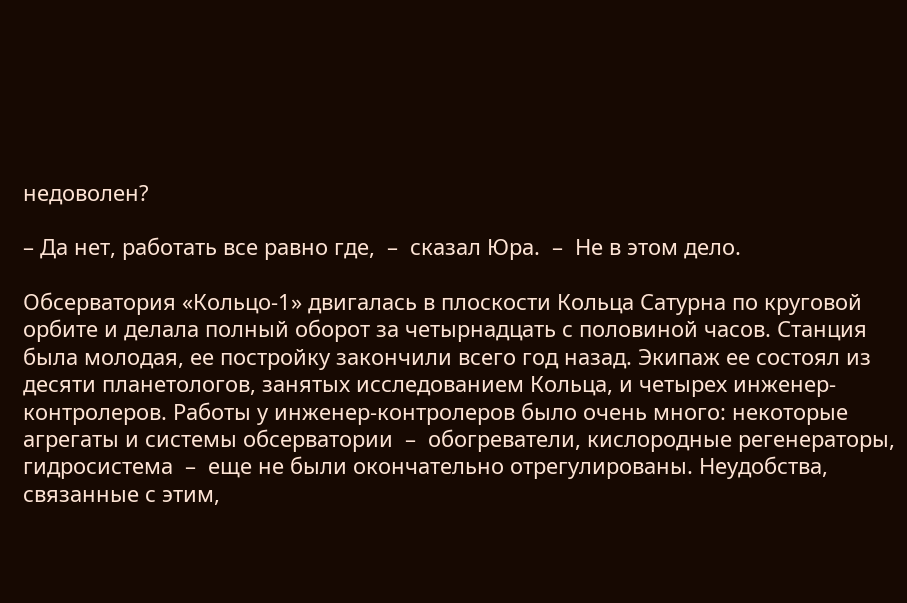недоволен?

– Да нет, работать все равно где,  –  сказал Юра.  –  Не в этом дело.

Обсерватория «Кольцо-1» двигалась в плоскости Кольца Сатурна по круговой орбите и делала полный оборот за четырнадцать с половиной часов. Станция была молодая, ее постройку закончили всего год назад. Экипаж ее состоял из десяти планетологов, занятых исследованием Кольца, и четырех инженер-контролеров. Работы у инженер-контролеров было очень много: некоторые агрегаты и системы обсерватории  –  обогреватели, кислородные регенераторы, гидросистема  –  еще не были окончательно отрегулированы. Неудобства, связанные с этим,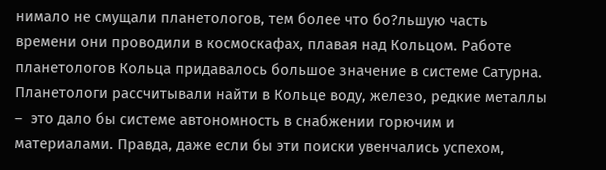нимало не смущали планетологов, тем более что бо?льшую часть времени они проводили в космоскафах, плавая над Кольцом. Работе планетологов Кольца придавалось большое значение в системе Сатурна. Планетологи рассчитывали найти в Кольце воду, железо, редкие металлы  –  это дало бы системе автономность в снабжении горючим и материалами. Правда, даже если бы эти поиски увенчались успехом,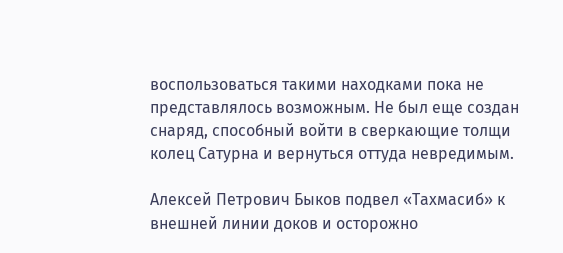воспользоваться такими находками пока не представлялось возможным. Не был еще создан снаряд, способный войти в сверкающие толщи колец Сатурна и вернуться оттуда невредимым.

Алексей Петрович Быков подвел «Тахмасиб» к внешней линии доков и осторожно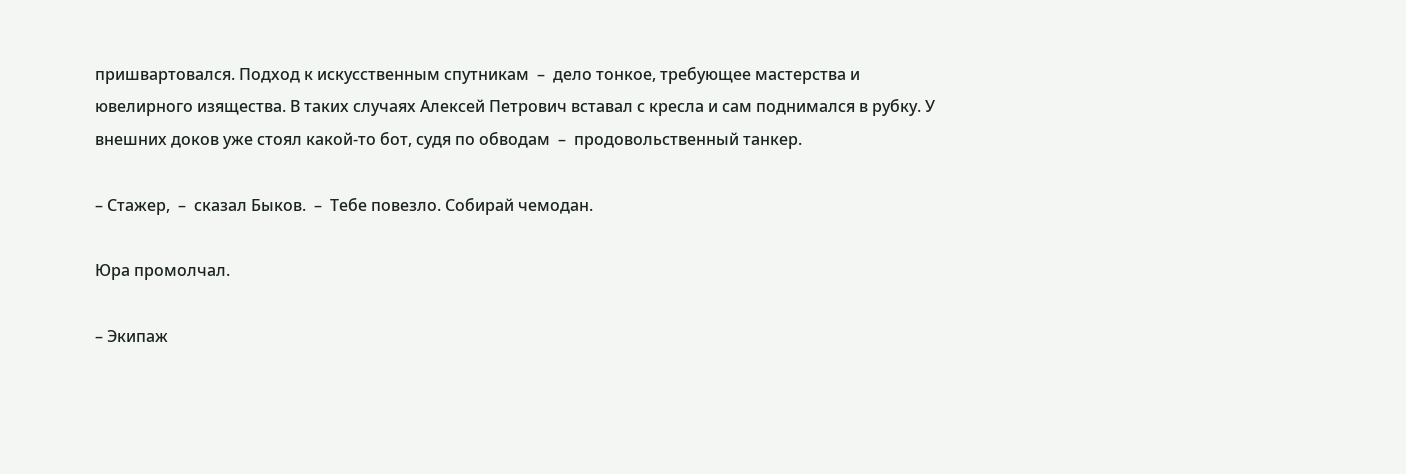пришвартовался. Подход к искусственным спутникам  –  дело тонкое, требующее мастерства и ювелирного изящества. В таких случаях Алексей Петрович вставал с кресла и сам поднимался в рубку. У внешних доков уже стоял какой-то бот, судя по обводам  –  продовольственный танкер.

– Стажер,  –  сказал Быков.  –  Тебе повезло. Собирай чемодан.

Юра промолчал.

– Экипаж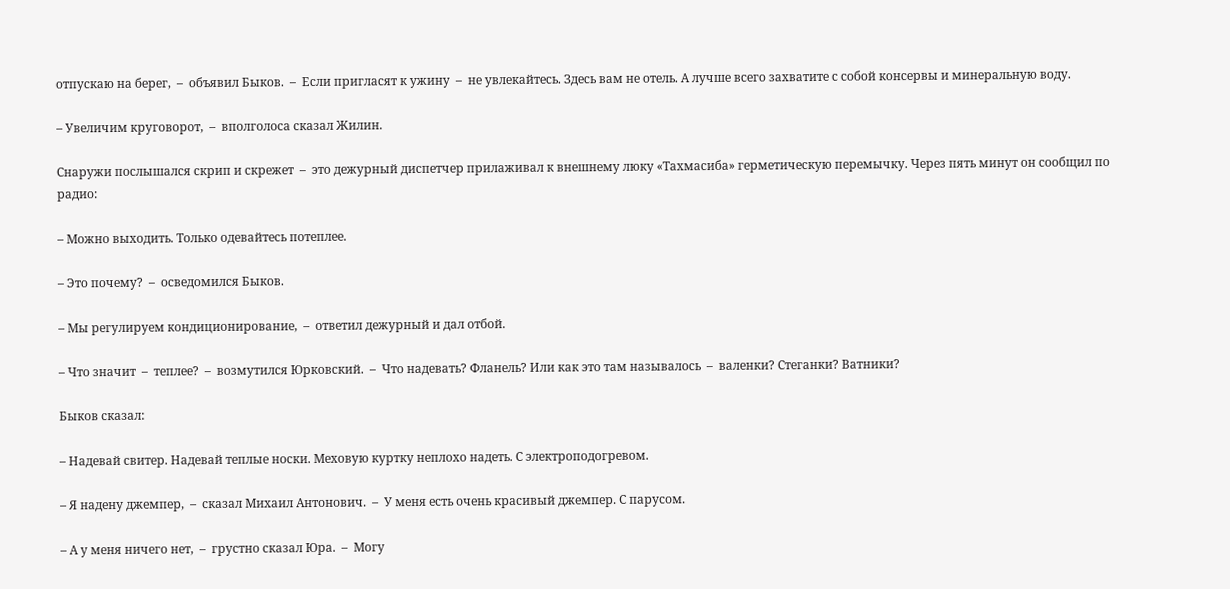отпускаю на берег,  –  объявил Быков.  –  Если пригласят к ужину  –  не увлекайтесь. Здесь вам не отель. А лучше всего захватите с собой консервы и минеральную воду.

– Увеличим круговорот,  –  вполголоса сказал Жилин.

Снаружи послышался скрип и скрежет  –  это дежурный диспетчер прилаживал к внешнему люку «Тахмасиба» герметическую перемычку. Через пять минут он сообщил по радио:

– Можно выходить. Только одевайтесь потеплее.

– Это почему?  –  осведомился Быков.

– Мы регулируем кондиционирование,  –  ответил дежурный и дал отбой.

– Что значит  –  теплее?  –  возмутился Юрковский.  –  Что надевать? Фланель? Или как это там называлось  –  валенки? Стеганки? Ватники?

Быков сказал:

– Надевай свитер. Надевай теплые носки. Меховую куртку неплохо надеть. С электроподогревом.

– Я надену джемпер,  –  сказал Михаил Антонович.  –  У меня есть очень красивый джемпер. С парусом.

– А у меня ничего нет,  –  грустно сказал Юра.  –  Могу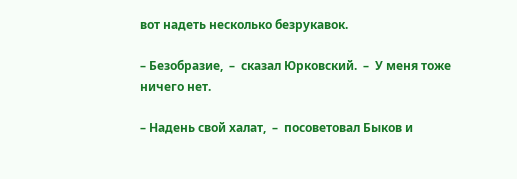вот надеть несколько безрукавок.

– Безобразие,  –  сказал Юрковский.  –  У меня тоже ничего нет.

– Надень свой халат,  –  посоветовал Быков и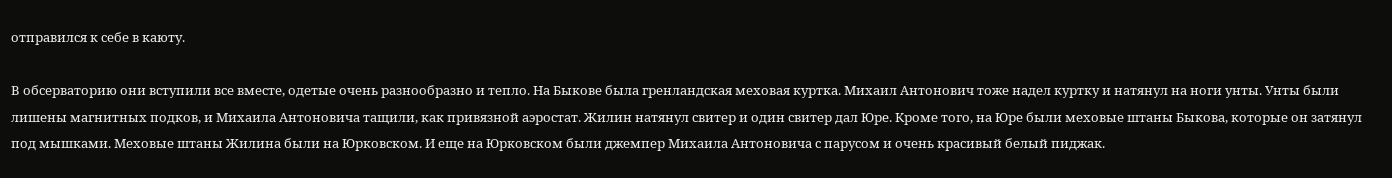отправился к себе в каюту.

В обсерваторию они вступили все вместе, одетые очень разнообразно и тепло. На Быкове была гренландская меховая куртка. Михаил Антонович тоже надел куртку и натянул на ноги унты. Унты были лишены магнитных подков, и Михаила Антоновича тащили, как привязной аэростат. Жилин натянул свитер и один свитер дал Юре. Кроме того, на Юре были меховые штаны Быкова, которые он затянул под мышками. Меховые штаны Жилина были на Юрковском. И еще на Юрковском были джемпер Михаила Антоновича с парусом и очень красивый белый пиджак.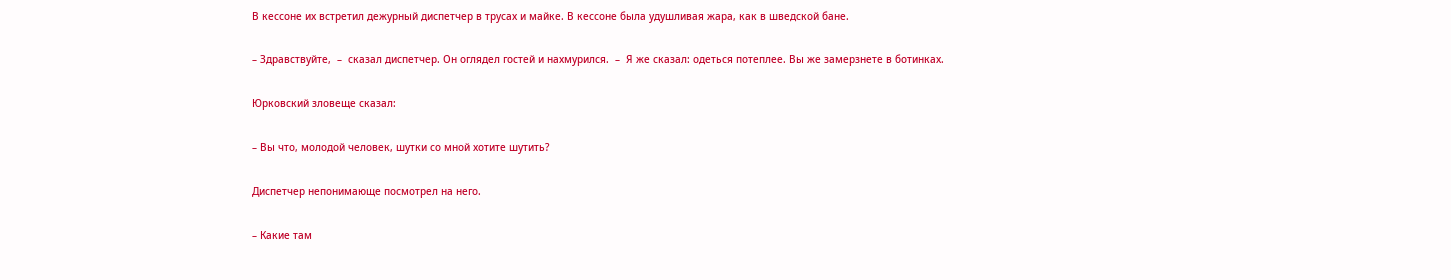В кессоне их встретил дежурный диспетчер в трусах и майке. В кессоне была удушливая жара, как в шведской бане.

– Здравствуйте,  –  сказал диспетчер. Он оглядел гостей и нахмурился.  –  Я же сказал: одеться потеплее. Вы же замерзнете в ботинках.

Юрковский зловеще сказал:

– Вы что, молодой человек, шутки со мной хотите шутить?

Диспетчер непонимающе посмотрел на него.

– Какие там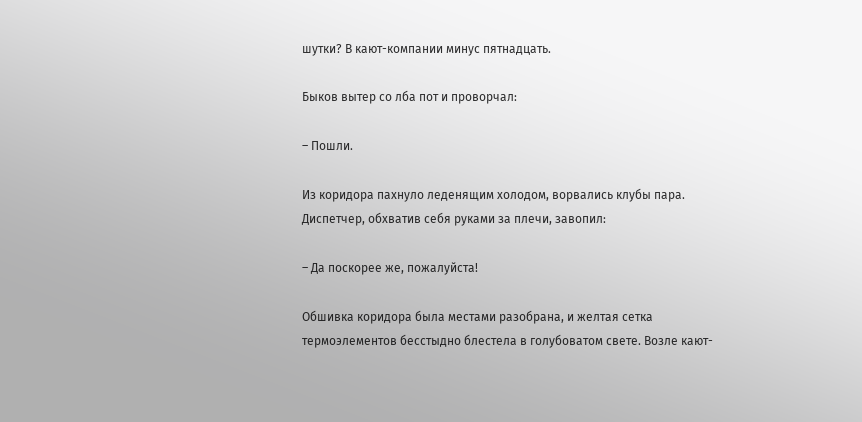шутки? В кают-компании минус пятнадцать.

Быков вытер со лба пот и проворчал:

– Пошли.

Из коридора пахнуло леденящим холодом, ворвались клубы пара. Диспетчер, обхватив себя руками за плечи, завопил:

– Да поскорее же, пожалуйста!

Обшивка коридора была местами разобрана, и желтая сетка термоэлементов бесстыдно блестела в голубоватом свете. Возле кают-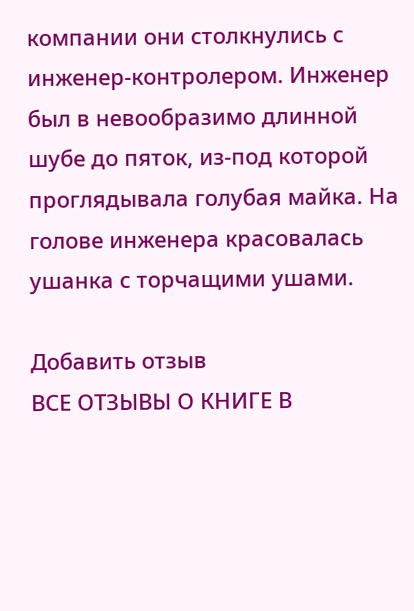компании они столкнулись с инженер-контролером. Инженер был в невообразимо длинной шубе до пяток, из-под которой проглядывала голубая майка. На голове инженера красовалась ушанка с торчащими ушами.

Добавить отзыв
ВСЕ ОТЗЫВЫ О КНИГЕ В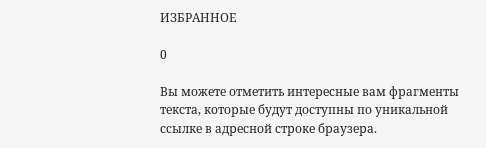ИЗБРАННОЕ

0

Вы можете отметить интересные вам фрагменты текста, которые будут доступны по уникальной ссылке в адресной строке браузера.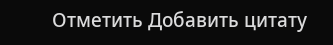Отметить Добавить цитату